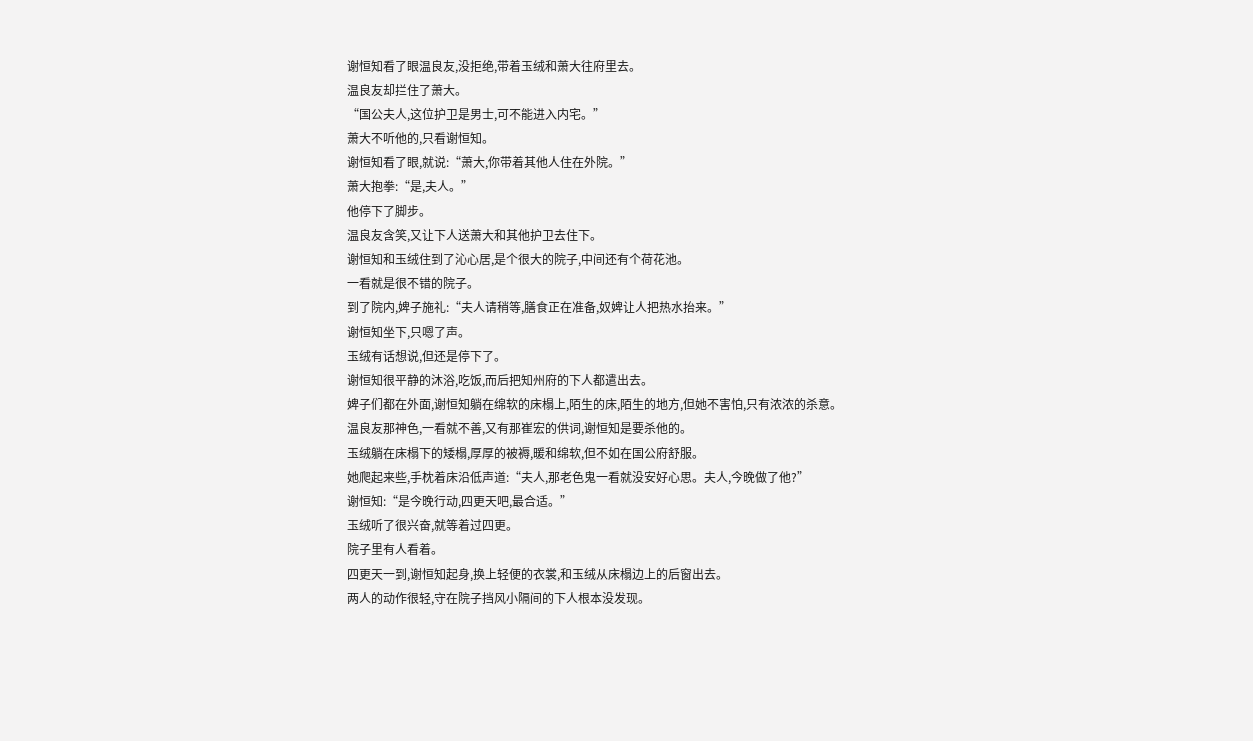谢恒知看了眼温良友,没拒绝,带着玉绒和萧大往府里去。
温良友却拦住了萧大。
“国公夫人,这位护卫是男士,可不能进入内宅。”
萧大不听他的,只看谢恒知。
谢恒知看了眼,就说:“萧大,你带着其他人住在外院。”
萧大抱拳:“是,夫人。”
他停下了脚步。
温良友含笑,又让下人送萧大和其他护卫去住下。
谢恒知和玉绒住到了沁心居,是个很大的院子,中间还有个荷花池。
一看就是很不错的院子。
到了院内,婢子施礼:“夫人请稍等,膳食正在准备,奴婢让人把热水抬来。”
谢恒知坐下,只嗯了声。
玉绒有话想说,但还是停下了。
谢恒知很平静的沐浴,吃饭,而后把知州府的下人都遣出去。
婢子们都在外面,谢恒知躺在绵软的床榻上,陌生的床,陌生的地方,但她不害怕,只有浓浓的杀意。
温良友那神色,一看就不善,又有那崔宏的供词,谢恒知是要杀他的。
玉绒躺在床榻下的矮榻,厚厚的被褥,暖和绵软,但不如在国公府舒服。
她爬起来些,手枕着床沿低声道:“夫人,那老色鬼一看就没安好心思。夫人,今晚做了他?”
谢恒知:“是今晚行动,四更天吧,最合适。”
玉绒听了很兴奋,就等着过四更。
院子里有人看着。
四更天一到,谢恒知起身,换上轻便的衣裳,和玉绒从床榻边上的后窗出去。
两人的动作很轻,守在院子挡风小隔间的下人根本没发现。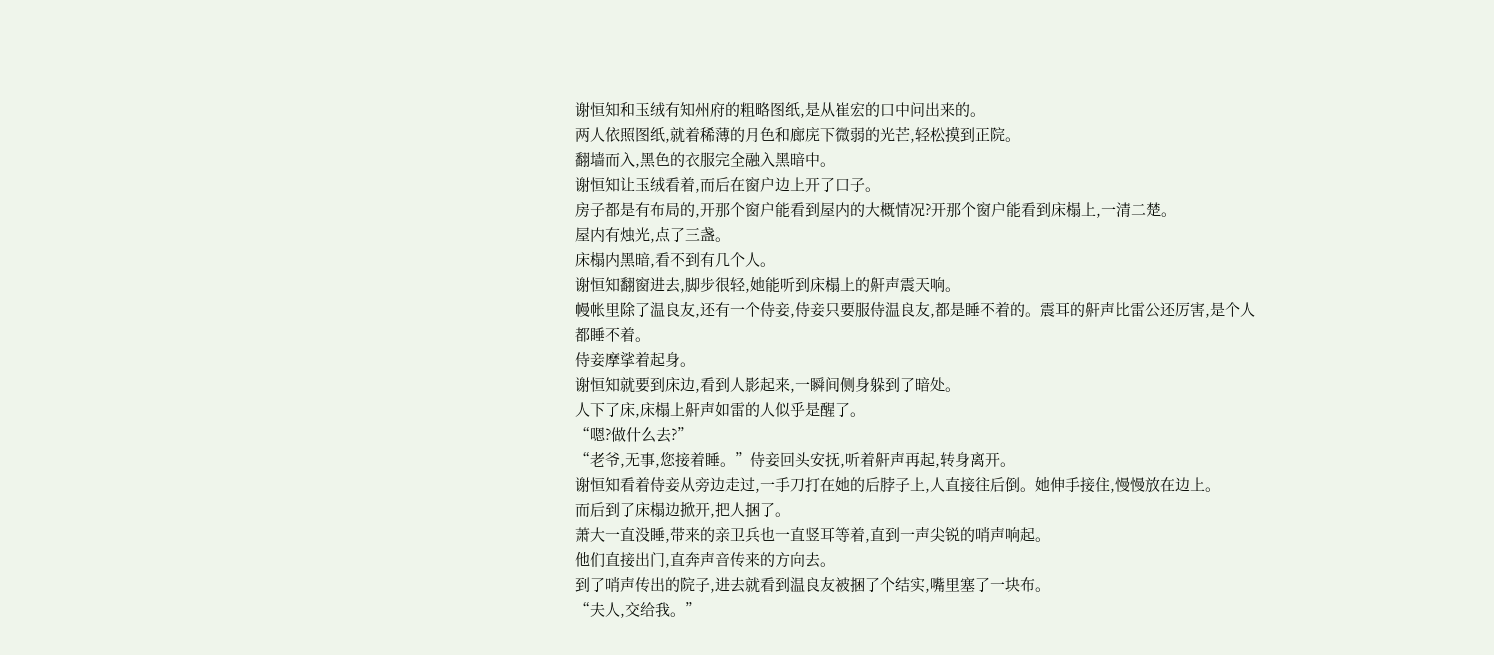谢恒知和玉绒有知州府的粗略图纸,是从崔宏的口中问出来的。
两人依照图纸,就着稀薄的月色和廊庑下微弱的光芒,轻松摸到正院。
翻墙而入,黑色的衣服完全融入黑暗中。
谢恒知让玉绒看着,而后在窗户边上开了口子。
房子都是有布局的,开那个窗户能看到屋内的大概情况?开那个窗户能看到床榻上,一清二楚。
屋内有烛光,点了三盏。
床榻内黑暗,看不到有几个人。
谢恒知翻窗进去,脚步很轻,她能听到床榻上的鼾声震天响。
幔帐里除了温良友,还有一个侍妾,侍妾只要服侍温良友,都是睡不着的。震耳的鼾声比雷公还厉害,是个人都睡不着。
侍妾摩挲着起身。
谢恒知就要到床边,看到人影起来,一瞬间侧身躲到了暗处。
人下了床,床榻上鼾声如雷的人似乎是醒了。
“嗯?做什么去?”
“老爷,无事,您接着睡。”侍妾回头安抚,听着鼾声再起,转身离开。
谢恒知看着侍妾从旁边走过,一手刀打在她的后脖子上,人直接往后倒。她伸手接住,慢慢放在边上。
而后到了床榻边掀开,把人捆了。
萧大一直没睡,带来的亲卫兵也一直竖耳等着,直到一声尖锐的哨声响起。
他们直接出门,直奔声音传来的方向去。
到了哨声传出的院子,进去就看到温良友被捆了个结实,嘴里塞了一块布。
“夫人,交给我。”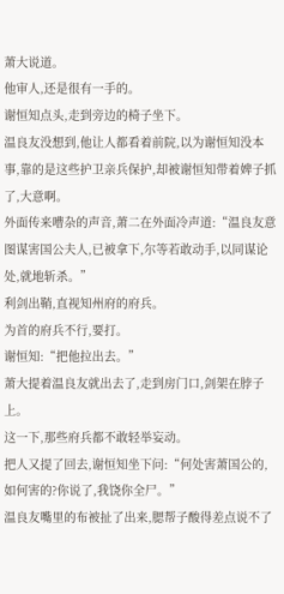萧大说道。
他审人,还是很有一手的。
谢恒知点头,走到旁边的椅子坐下。
温良友没想到,他让人都看着前院,以为谢恒知没本事,靠的是这些护卫亲兵保护,却被谢恒知带着婢子抓了,大意啊。
外面传来嘈杂的声音,萧二在外面冷声道:“温良友意图谋害国公夫人,已被拿下,尔等若敢动手,以同谋论处,就地斩杀。”
利剑出鞘,直视知州府的府兵。
为首的府兵不行,要打。
谢恒知:“把他拉出去。”
萧大提着温良友就出去了,走到房门口,剑架在脖子上。
这一下,那些府兵都不敢轻举妄动。
把人又提了回去,谢恒知坐下问:“何处害萧国公的,如何害的?你说了,我饶你全尸。”
温良友嘴里的布被扯了出来,腮帮子酸得差点说不了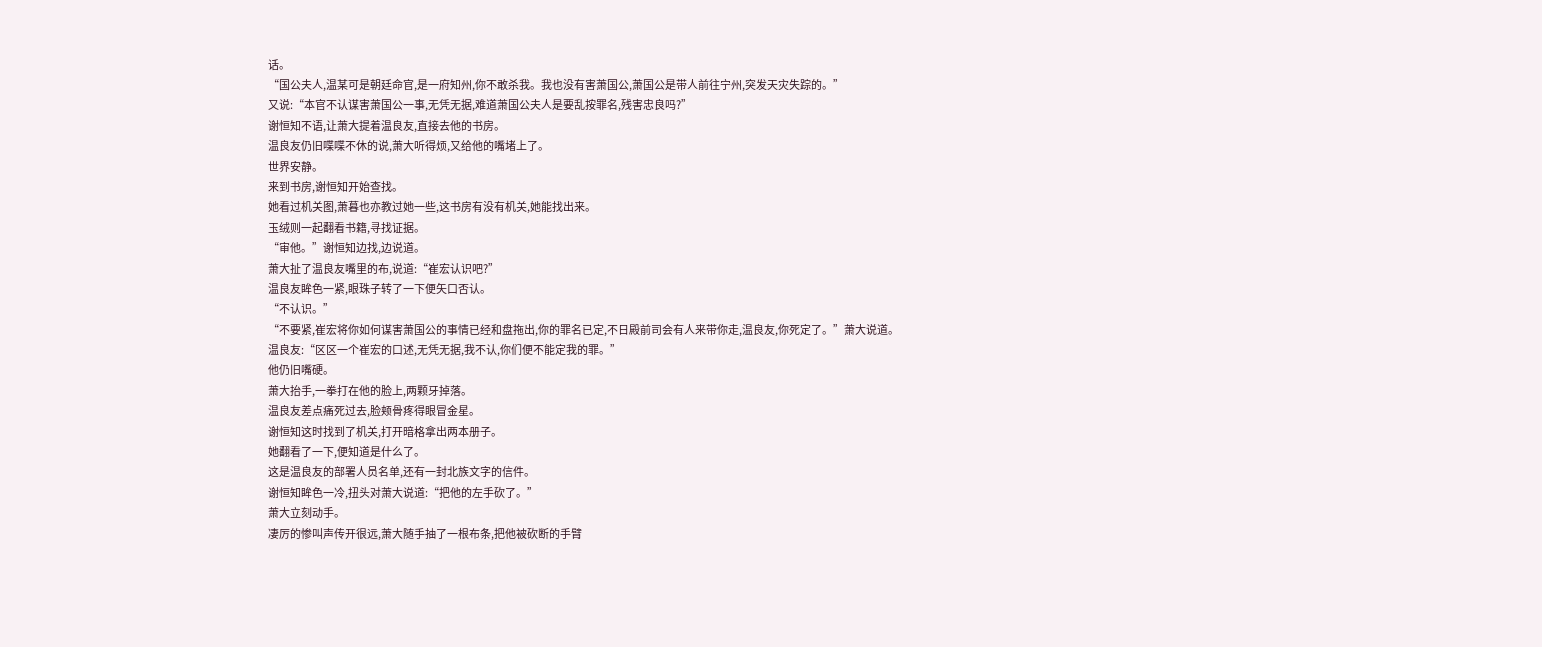话。
“国公夫人,温某可是朝廷命官,是一府知州,你不敢杀我。我也没有害萧国公,萧国公是带人前往宁州,突发天灾失踪的。”
又说:“本官不认谋害萧国公一事,无凭无据,难道萧国公夫人是要乱按罪名,残害忠良吗?”
谢恒知不语,让萧大提着温良友,直接去他的书房。
温良友仍旧喋喋不休的说,萧大听得烦,又给他的嘴堵上了。
世界安静。
来到书房,谢恒知开始查找。
她看过机关图,萧暮也亦教过她一些,这书房有没有机关,她能找出来。
玉绒则一起翻看书籍,寻找证据。
“审他。”谢恒知边找,边说道。
萧大扯了温良友嘴里的布,说道:“崔宏认识吧?”
温良友眸色一紧,眼珠子转了一下便矢口否认。
“不认识。”
“不要紧,崔宏将你如何谋害萧国公的事情已经和盘拖出,你的罪名已定,不日殿前司会有人来带你走,温良友,你死定了。”萧大说道。
温良友:“区区一个崔宏的口述,无凭无据,我不认,你们便不能定我的罪。”
他仍旧嘴硬。
萧大抬手,一拳打在他的脸上,两颗牙掉落。
温良友差点痛死过去,脸颊骨疼得眼冒金星。
谢恒知这时找到了机关,打开暗格拿出两本册子。
她翻看了一下,便知道是什么了。
这是温良友的部署人员名单,还有一封北族文字的信件。
谢恒知眸色一冷,扭头对萧大说道:“把他的左手砍了。”
萧大立刻动手。
凄厉的惨叫声传开很远,萧大随手抽了一根布条,把他被砍断的手臂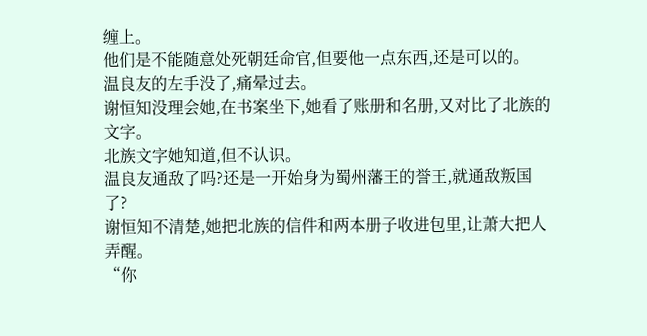缠上。
他们是不能随意处死朝廷命官,但要他一点东西,还是可以的。
温良友的左手没了,痛晕过去。
谢恒知没理会她,在书案坐下,她看了账册和名册,又对比了北族的文字。
北族文字她知道,但不认识。
温良友通敌了吗?还是一开始身为蜀州藩王的誉王,就通敌叛国了?
谢恒知不清楚,她把北族的信件和两本册子收进包里,让萧大把人弄醒。
“你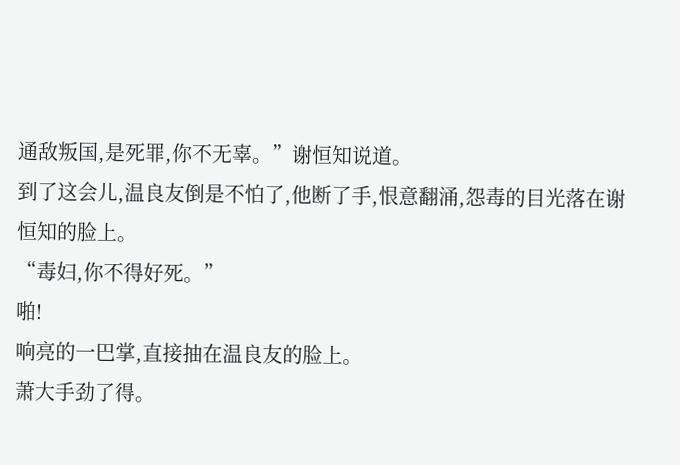通敌叛国,是死罪,你不无辜。”谢恒知说道。
到了这会儿,温良友倒是不怕了,他断了手,恨意翻涌,怨毒的目光落在谢恒知的脸上。
“毒妇,你不得好死。”
啪!
响亮的一巴掌,直接抽在温良友的脸上。
萧大手劲了得。